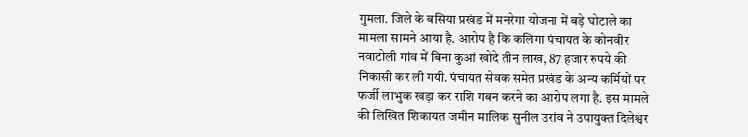गुमला. जिले के बसिया प्रखंड में मनरेगा योजना में बड़े घोटाले का मामला सामने आया है. आरोप है कि कलिगा पंचायत के कोनवीर नवाटोली गांव में बिना कुआं खोदे तीन लाख, 87 हजार रुपये की निकासी कर ली गयी. पंचायत सेवक समेत प्रखंड के अन्य कर्मियों पर फर्जी लाभुक खड़ा कर राशि गबन करने का आरोप लगा है. इस मामले की लिखित शिकायत जमीन मालिक सुनील उरांव ने उपायुक्त दिलेश्वर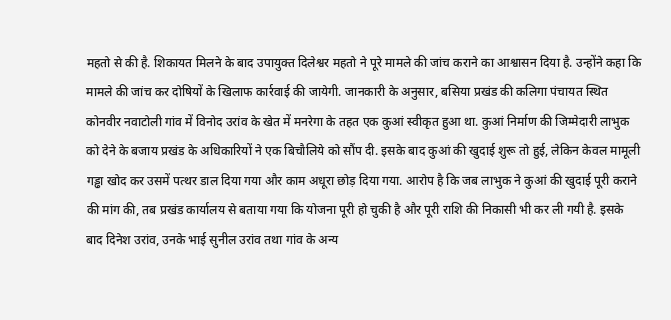महतो से की है. शिकायत मिलने के बाद उपायुक्त दिलेश्वर महतो ने पूरे मामले की जांच कराने का आश्वासन दिया है. उन्होंने कहा कि मामले की जांच कर दोषियों के खिलाफ कार्रवाई की जायेगी. जानकारी के अनुसार, बसिया प्रखंड की कलिगा पंचायत स्थित कोनवीर नवाटोली गांव में विनोद उरांव के खेत में मनरेगा के तहत एक कुआं स्वीकृत हुआ था. कुआं निर्माण की जिम्मेदारी लाभुक को देने के बजाय प्रखंड के अधिकारियों ने एक बिचौलिये को सौंप दी. इसके बाद कुआं की खुदाई शुरू तो हुई, लेकिन केवल मामूली गड्ढा खोद कर उसमें पत्थर डाल दिया गया और काम अधूरा छोड़ दिया गया. आरोप है कि जब लाभुक ने कुआं की खुदाई पूरी कराने की मांग की, तब प्रखंड कार्यालय से बताया गया कि योजना पूरी हो चुकी है और पूरी राशि की निकासी भी कर ली गयी है. इसके बाद दिनेश उरांव, उनके भाई सुनील उरांव तथा गांव के अन्य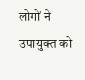लोगों ने उपायुक्त को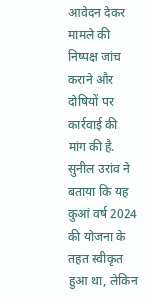आवेदन देकर मामले की निष्पक्ष जांच कराने और दोषियों पर कार्रवाई की मांग की है. सुनील उरांव ने बताया कि यह कुआं वर्ष 2024 की योजना के तहत स्वीकृत हुआ था, लेकिन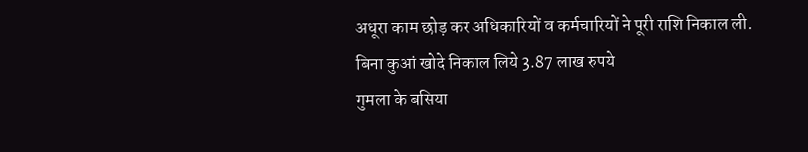अधूरा काम छोड़ कर अधिकारियों व कर्मचारियों ने पूरी राशि निकाल ली.
बिना कुआं खोदे निकाल लिये 3.87 लाख रुपये
गुमला के बसिया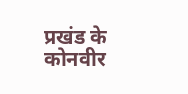प्रखंड के कोनवीर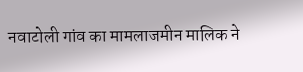नवाटोली गांव का मामलाजमीन मालिक ने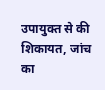उपायुक्त से की शिकायत, जांच का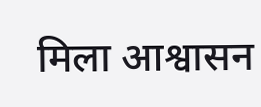मिला आश्वासन